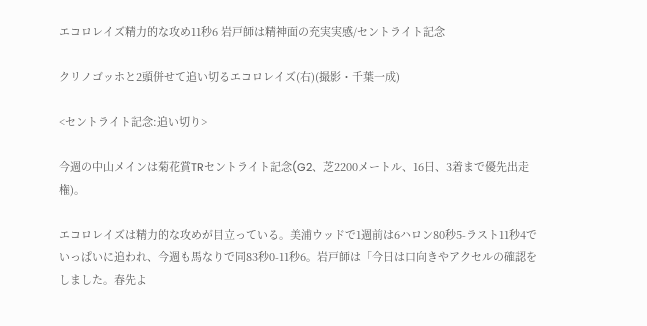エコロレイズ精力的な攻め11秒6 岩戸師は精神面の充実実感/セントライト記念

クリノゴッホと2頭併せて追い切るエコロレイズ(右)(撮影・千葉一成)

<セントライト記念:追い切り>

今週の中山メインは菊花賞TRセントライト記念(G2、芝2200メートル、16日、3着まで優先出走権)。

エコロレイズは精力的な攻めが目立っている。美浦ウッドで1週前は6ハロン80秒5-ラスト11秒4でいっぱいに追われ、今週も馬なりで同83秒0-11秒6。岩戸師は「今日は口向きやアクセルの確認をしました。春先よ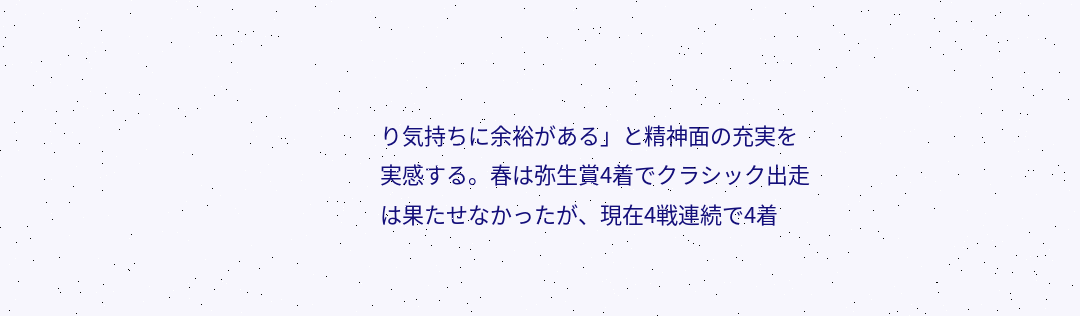り気持ちに余裕がある」と精神面の充実を実感する。春は弥生賞4着でクラシック出走は果たせなかったが、現在4戦連続で4着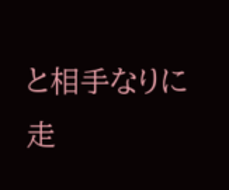と相手なりに走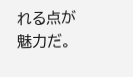れる点が魅力だ。